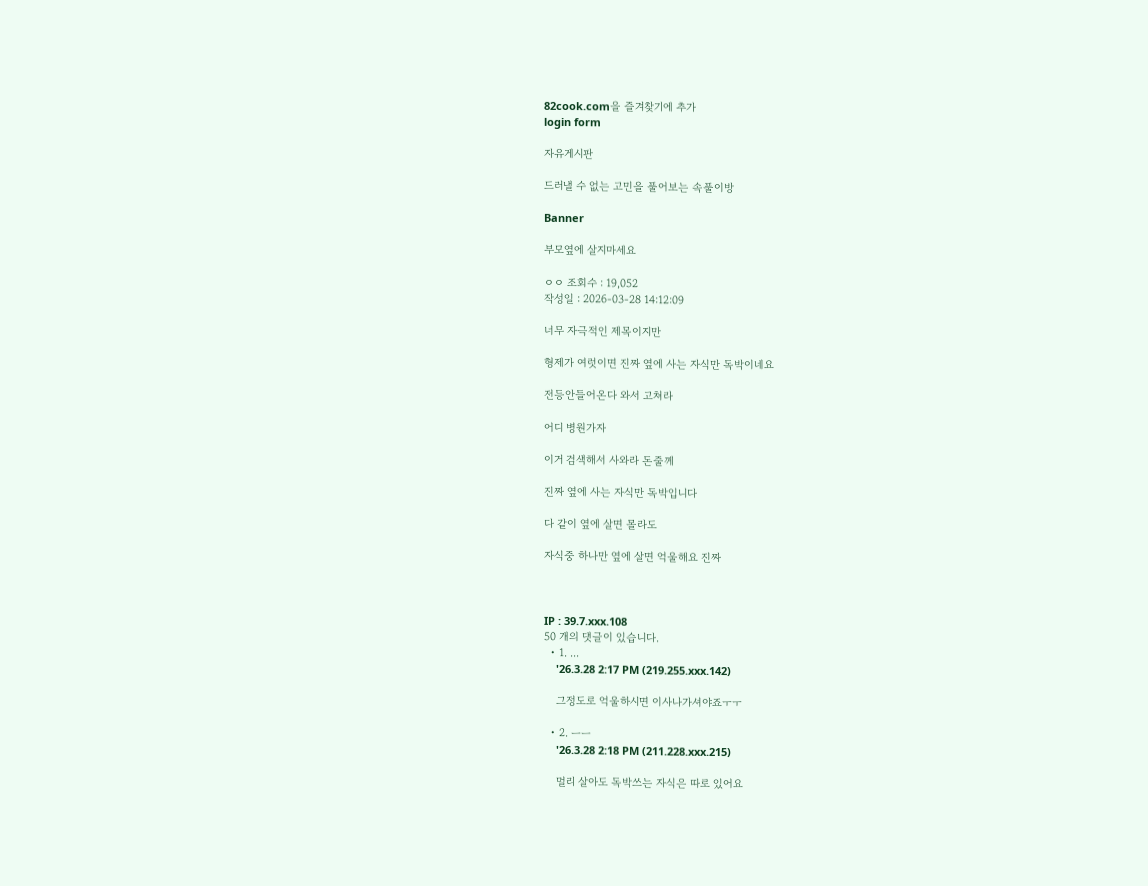82cook.com을 즐겨찾기에 추가
login form

자유게시판

드러낼 수 없는 고민을 풀어보는 속풀이방

Banner

부모옆에 살지마세요

ㅇㅇ 조회수 : 19,052
작성일 : 2026-03-28 14:12:09

너무 자극적인 제목이지만

형제가 여럿이면 진짜 옆에 사는 자식만 독박이네요

전등안들어온다 와서 고쳐라

어디 병원가자

이거 검색해서 사와라 돈줄께

진짜 옆에 사는 자식만 독박입니다

다 같이 옆에 살면 몰라도

자식중 하나만 옆에 살면 억울해요 진짜



IP : 39.7.xxx.108
50 개의 댓글이 있습니다.
  • 1. ...
    '26.3.28 2:17 PM (219.255.xxx.142)

    그정도로 억울하시면 이사나가셔야죠ㅜㅜ

  • 2. ㅡㅡ
    '26.3.28 2:18 PM (211.228.xxx.215)

    멀리 살아도 독박쓰는 자식은 따로 있어요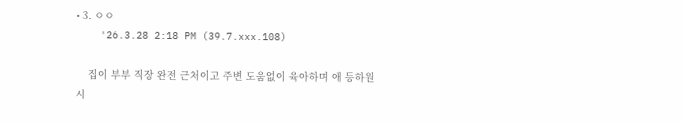• 3. ㅇㅇ
    '26.3.28 2:18 PM (39.7.xxx.108)

    집이 부부 직장 완전 근처이고 주변 도움없이 육아하며 애 등하원시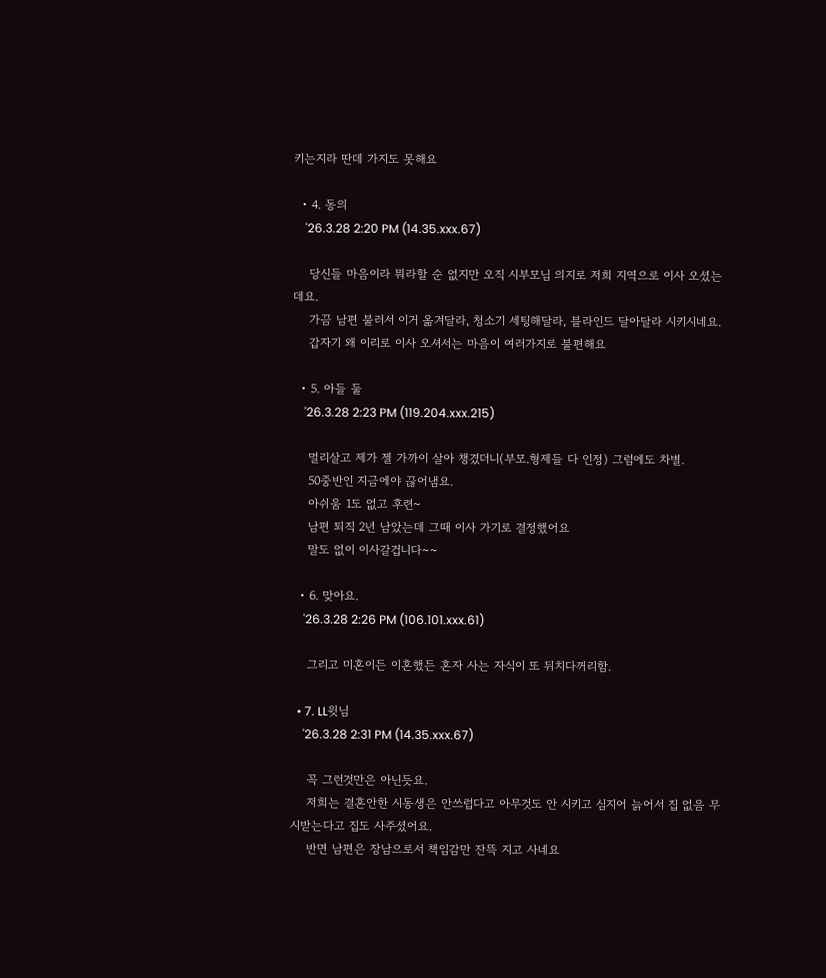키는지라 딴데 가지도 못해요

  • 4. 동의
    '26.3.28 2:20 PM (14.35.xxx.67)

    당신들 마음이라 뭐라할 순 없지만 오직 시부모님 의지로 저희 지역으로 이사 오셨는데요.
    가끔 남편 불러서 이거 옮겨달라, 청소기 세팅해달라, 블라인드 달아달라 시키시네요.
    갑자기 왜 이리로 이사 오셔서는 마음이 여러가지로 불편해요

  • 5. 아들 둘
    '26.3.28 2:23 PM (119.204.xxx.215)

    멀리살고 제가 젤 가까이 살아 챙겼더니(부모.형제들 다 인정) 그럼에도 차별.
    50중반인 지금에야 끊어냄요.
    아쉬움 1도 없고 후련~
    남편 퇴직 2년 남았는데 그때 이사 가기로 결정했어요
    말도 없이 이사갈겁니다~~

  • 6. 맞아요.
    '26.3.28 2:26 PM (106.101.xxx.61)

    그리고 미혼이든 이혼했든 혼자 사는 자식이 또 뒤치다꺼리함.

  • 7. LL윗님
    '26.3.28 2:31 PM (14.35.xxx.67)

    꼭 그런것만은 아닌듯요.
    저희는 결혼안한 시동생은 안쓰럽다고 아무것도 안 시키고 심지어 늙어서 집 없음 무시받는다고 집도 사주셨어요.
    반면 남편은 장남으로서 책임감만 잔뜩 지고 사네요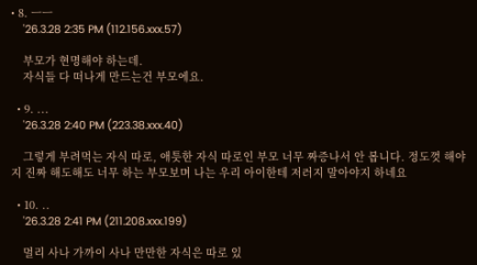• 8. ㅡㅡ
    '26.3.28 2:35 PM (112.156.xxx.57)

    부모가 현명해야 하는데.
    자식들 다 떠나게 만드는건 부모에요.

  • 9. ...
    '26.3.28 2:40 PM (223.38.xxx.40)

    그렇게 부려먹는 자식 따로, 애틋한 자식 따로인 부모 너무 짜증나서 안 봅니다. 정도껏 해야지 진짜 해도해도 너무 하는 부모보며 나는 우리 아이한테 저러지 말아야지 하네요

  • 10. ..
    '26.3.28 2:41 PM (211.208.xxx.199)

    멀리 사나 가까이 사나 만만한 자식은 따로 있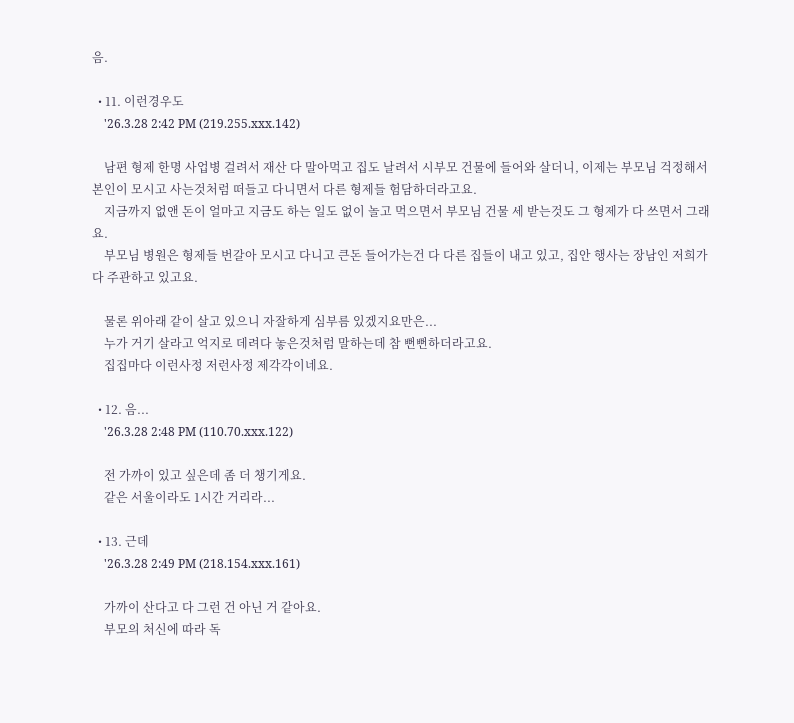음.

  • 11. 이런경우도
    '26.3.28 2:42 PM (219.255.xxx.142)

    남편 형제 한명 사업병 걸려서 재산 다 말아먹고 집도 날려서 시부모 건물에 들어와 살더니, 이제는 부모님 걱정해서 본인이 모시고 사는것처럼 떠들고 다니면서 다른 형제들 험담하더라고요.
    지금까지 없앤 돈이 얼마고 지금도 하는 일도 없이 놀고 먹으면서 부모님 건물 세 받는것도 그 형제가 다 쓰면서 그래요.
    부모님 병원은 형제들 번갈아 모시고 다니고 큰돈 들어가는건 다 다른 집들이 내고 있고, 집안 행사는 장남인 저희가 다 주관하고 있고요.

    물론 위아래 같이 살고 있으니 자잘하게 심부름 있겠지요만은...
    누가 거기 살라고 억지로 데려다 놓은것처럼 말하는데 참 뻔뻔하더라고요.
    집집마다 이런사정 저런사정 제각각이네요.

  • 12. 음...
    '26.3.28 2:48 PM (110.70.xxx.122)

    전 가까이 있고 싶은데 좀 더 챙기게요.
    같은 서울이라도 1시간 거리라...

  • 13. 근데
    '26.3.28 2:49 PM (218.154.xxx.161)

    가까이 산다고 다 그런 건 아닌 거 같아요.
    부모의 처신에 따라 독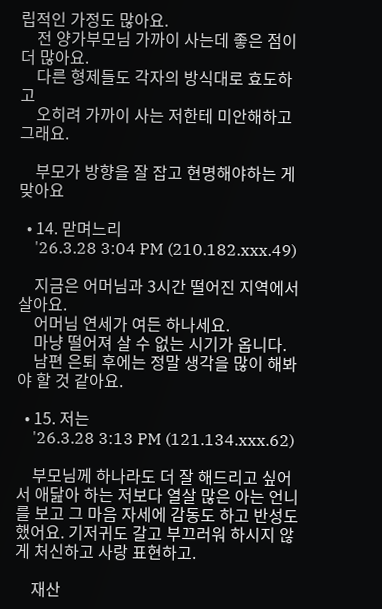립적인 가정도 많아요.
    전 양가부모님 가까이 사는데 좋은 점이 더 많아요.
    다른 형제들도 각자의 방식대로 효도하고
    오히려 가까이 사는 저한테 미안해하고 그래요.

    부모가 방향을 잘 잡고 현명해야하는 게 맞아요

  • 14. 맏며느리
    '26.3.28 3:04 PM (210.182.xxx.49)

    지금은 어머님과 3시간 떨어진 지역에서 살아요.
    어머님 연세가 여든 하나세요.
    마냥 떨어져 살 수 없는 시기가 옵니다.
    남편 은퇴 후에는 정말 생각을 많이 해봐야 할 것 같아요.

  • 15. 저는
    '26.3.28 3:13 PM (121.134.xxx.62)

    부모님께 하나라도 더 잘 해드리고 싶어서 애닲아 하는 저보다 열살 많은 아는 언니를 보고 그 마음 자세에 감동도 하고 반성도 했어요. 기저귀도 갈고 부끄러워 하시지 않게 처신하고 사랑 표현하고.

    재산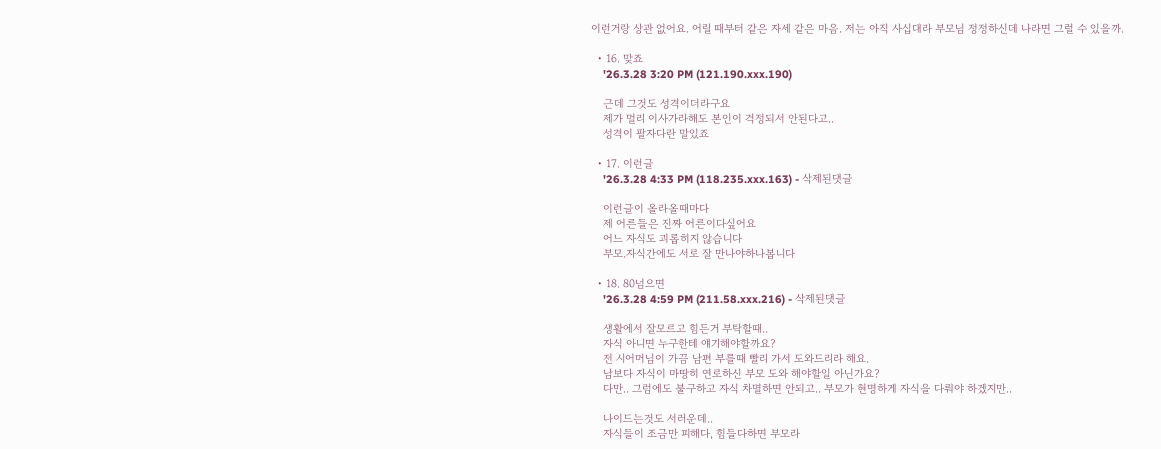이런거랑 상관 없어요. 어릴 때부터 같은 자세 같은 마음. 저는 아직 사십대라 부모님 정정하신데 나라면 그럴 수 있을까.

  • 16. 맞죠
    '26.3.28 3:20 PM (121.190.xxx.190)

    근데 그것도 성격이더라구요
    제가 멀리 이사가라해도 본인이 걱정되서 안된다고..
    성격이 팔자다란 말있죠

  • 17. 이런글
    '26.3.28 4:33 PM (118.235.xxx.163) - 삭제된댓글

    이런글이 올라올때마다
    제 어른들은 진짜 어른이다싶어요
    어느 자식도 괴롭히지 않습니다
    부모.자식간에도 서로 잘 만나야하나봅니다

  • 18. 80넘으면
    '26.3.28 4:59 PM (211.58.xxx.216) - 삭제된댓글

    생활에서 잘모르고 힘든거 부탁할때..
    자식 아니면 누구한테 얘기해야할까요?
    전 시어머님이 가끔 남편 부를때 빨리 가서 도와드리라 해요.
    남보다 자식이 마땅히 연로하신 부모 도와 해야할일 아닌가요?
    다만.. 그럼에도 불구하고 자식 차멸하면 안되고.. 부모가 현명하게 자식을 다뤄야 하겠지만..

    나이드는것도 서러운데..
    자식들이 조금만 피해다, 힘들다하면 부모라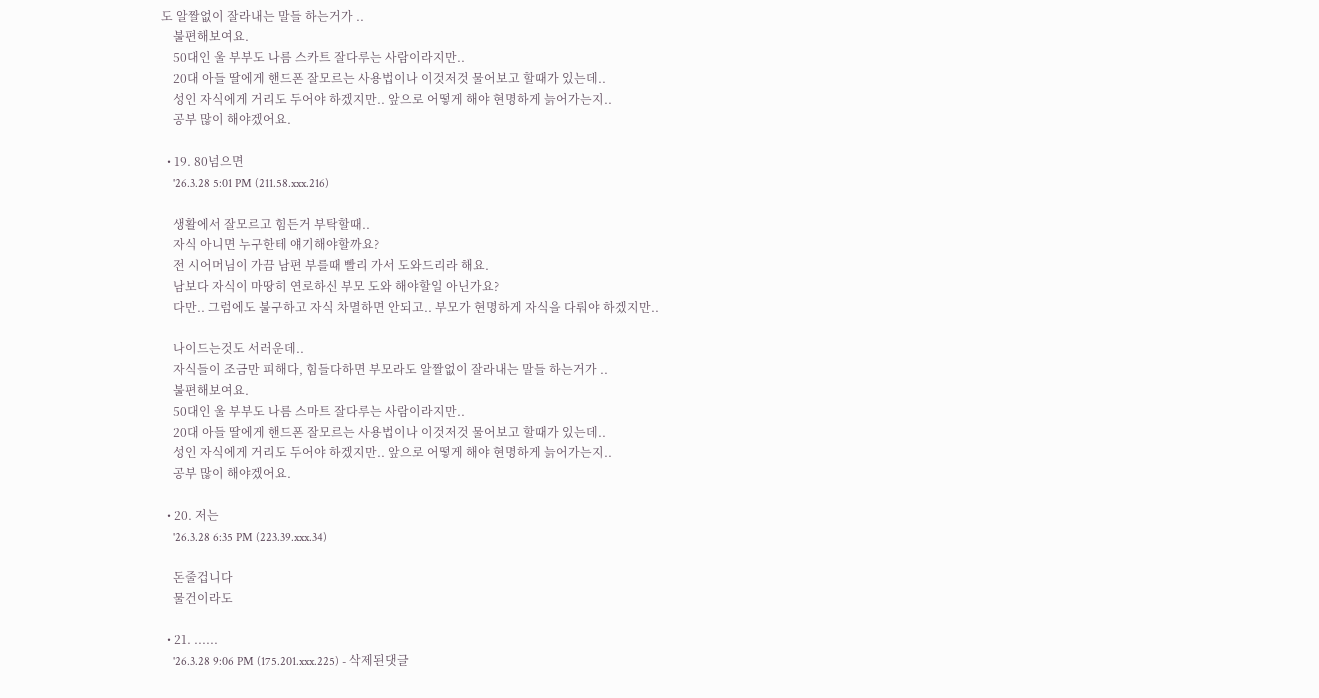도 알짤없이 잘라내는 말들 하는거가 ..
    불편해보여요.
    50대인 울 부부도 나름 스카트 잘다루는 사람이라지만..
    20대 아들 딸에게 핸드폰 잘모르는 사용법이나 이것저것 물어보고 할때가 있는데..
    성인 자식에게 거리도 두어야 하겠지만.. 앞으로 어떻게 해야 현명하게 늙어가는지..
    공부 많이 해야겠어요.

  • 19. 80넘으면
    '26.3.28 5:01 PM (211.58.xxx.216)

    생활에서 잘모르고 힘든거 부탁할때..
    자식 아니면 누구한테 얘기해야할까요?
    전 시어머님이 가끔 남편 부를때 빨리 가서 도와드리라 해요.
    남보다 자식이 마땅히 연로하신 부모 도와 해야할일 아닌가요?
    다만.. 그럼에도 불구하고 자식 차멸하면 안되고.. 부모가 현명하게 자식을 다뤄야 하겠지만..

    나이드는것도 서러운데..
    자식들이 조금만 피해다, 힘들다하면 부모라도 알짤없이 잘라내는 말들 하는거가 ..
    불편해보여요.
    50대인 울 부부도 나름 스마트 잘다루는 사람이라지만..
    20대 아들 딸에게 핸드폰 잘모르는 사용법이나 이것저것 물어보고 할때가 있는데..
    성인 자식에게 거리도 두어야 하겠지만.. 앞으로 어떻게 해야 현명하게 늙어가는지..
    공부 많이 해야겠어요.

  • 20. 저는
    '26.3.28 6:35 PM (223.39.xxx.34)

    돈줄겁니다
    물건이라도

  • 21. ......
    '26.3.28 9:06 PM (175.201.xxx.225) - 삭제된댓글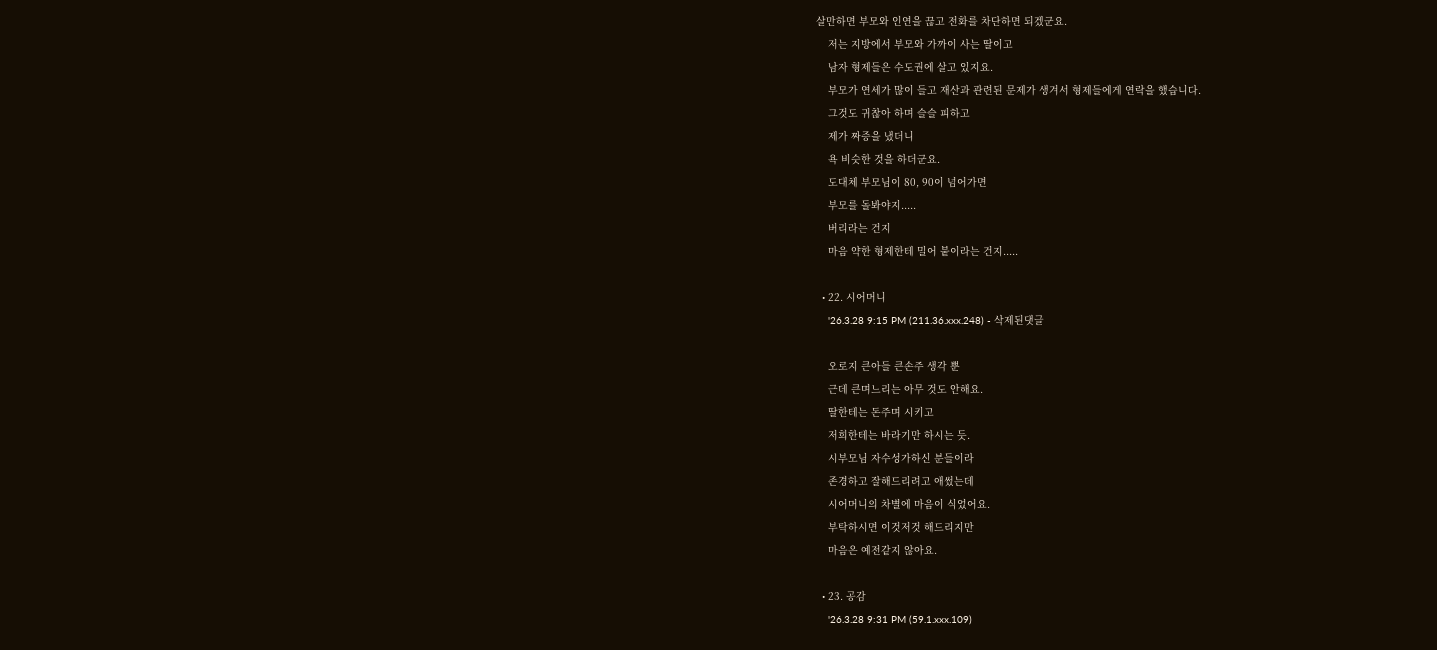살만하면 부모와 인연을 끊고 전화를 차단하면 되겠군요.
    저는 지방에서 부모와 가까이 사는 딸이고
    남자 형제들은 수도권에 살고 있지요.
    부모가 연세가 많이 들고 재산과 관련된 문제가 생겨서 형제들에게 연락을 했습니다.
    그것도 귀찮아 하며 슬슬 피하고
    제가 짜증을 냈더니
    욕 비슷한 것을 하더군요.
    도대체 부모님이 80, 90이 넘어가면
    부모를 돌봐야지.....
    버리라는 건지
    마음 약한 형제한테 밀어 붙이라는 건지.....

  • 22. 시어머니
    '26.3.28 9:15 PM (211.36.xxx.248) - 삭제된댓글

    오로지 큰아들 큰손주 생각 뿐
    근데 큰며느리는 아무 것도 안해요.
    딸한테는 돈주며 시키고
    저희한테는 바라기만 하시는 듯.
    시부모님 자수성가하신 분들이라
    존경하고 잘해드리려고 애썼는데
    시어머니의 차별에 마음이 식었어요.
    부탁하시면 이것저것 해드리지만
    마음은 예전같지 않아요.

  • 23. 공감
    '26.3.28 9:31 PM (59.1.xxx.109)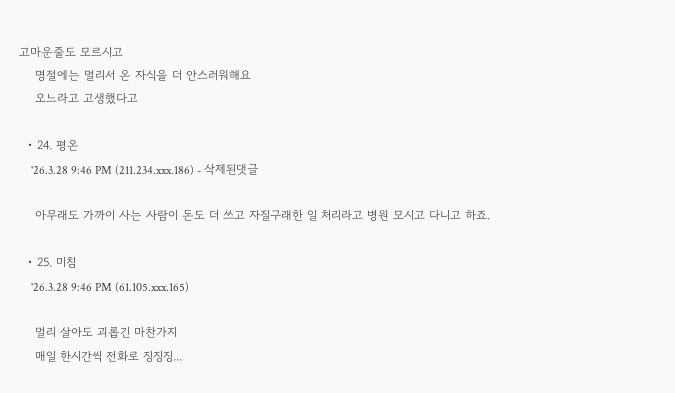고마운줄도 모르시고
    명절에는 멀리서 온 자식을 더 안스러워해요
    오느라고 고생했다고

  • 24. 평온
    '26.3.28 9:46 PM (211.234.xxx.186) - 삭제된댓글

    아무래도 가까이 사는 사람이 돈도 더 쓰고 자질구래한 일 처리라고 병원 모시고 다니고 하죠.

  • 25. 미침
    '26.3.28 9:46 PM (61.105.xxx.165)

    멀리 살아도 괴롭긴 마찬가지
    매일 한시간씩 전화로 징징징...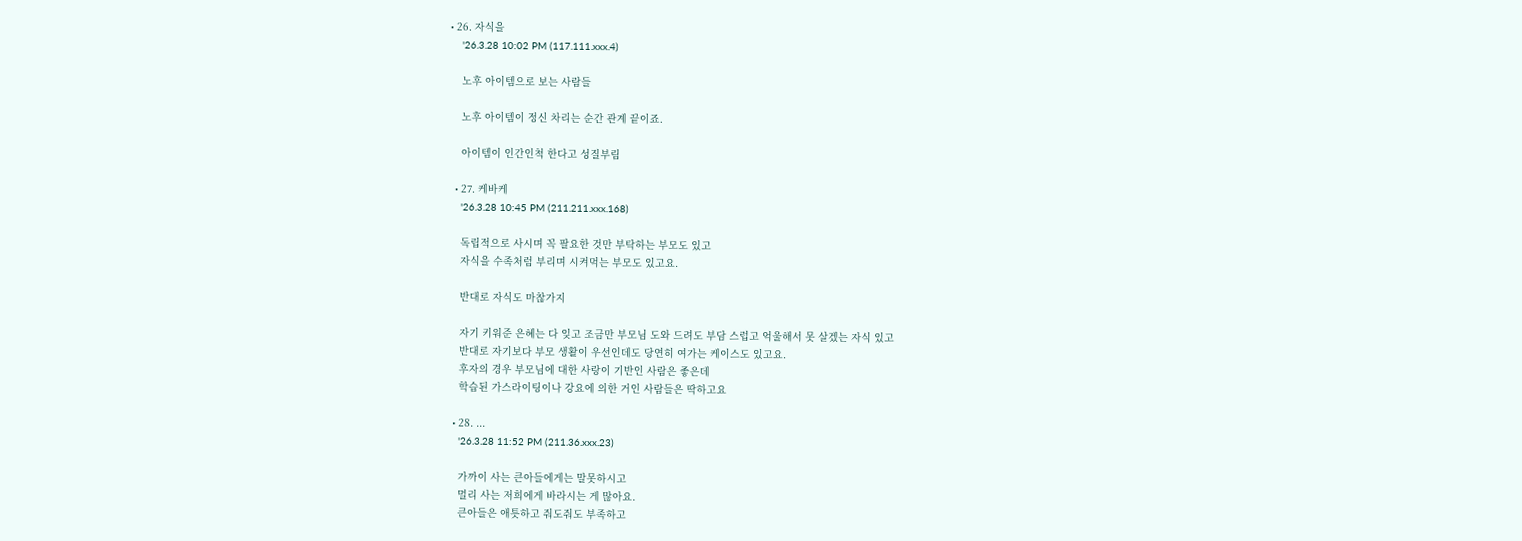• 26. 자식을
    '26.3.28 10:02 PM (117.111.xxx.4)

    노후 아이템으로 보는 사람들

    노후 아이템이 정신 차리는 순간 관계 끝이죠.

    아이템이 인간인척 한다고 성질부림

  • 27. 케바케
    '26.3.28 10:45 PM (211.211.xxx.168)

    독립적으로 사시며 꼭 팔요한 것만 부탁하는 부모도 있고
    자식을 수족처럼 부리며 시켜먹는 부모도 있고요.

    반대로 자식도 마찮가지

    자기 키워준 은혜는 다 잊고 조금만 부모님 도와 드려도 부담 스럽고 억울해서 못 살겠는 자식 있고
    반대로 자기보다 부모 생활이 우선인데도 당연히 여가는 케이스도 있고요.
    후자의 경우 부모님에 대한 사랑이 기반인 사람은 좋은데
    학습된 가스라이팅이나 강요에 의한 거인 사람들은 딱하고요

  • 28. ...
    '26.3.28 11:52 PM (211.36.xxx.23)

    가까이 사는 큰아들에게는 말못하시고
    멀리 사는 저희에게 바라시는 게 많아요.
    큰아들은 애틋하고 줘도줘도 부족하고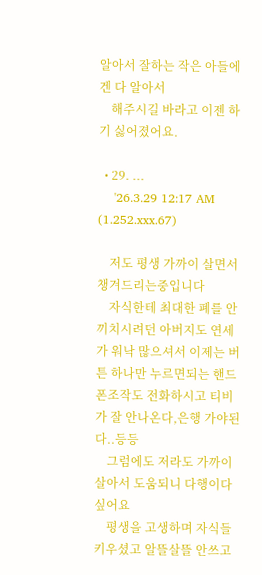알아서 잘하는 작은 아들에겐 다 알아서
    해주시길 바라고 이젠 하기 싫어졌어요.

  • 29. ...
    '26.3.29 12:17 AM (1.252.xxx.67)

    저도 평생 가까이 살면서 챙겨드리는중입니다
    자식한테 최대한 폐를 안끼치시려던 아버지도 연세가 워낙 많으셔서 이제는 버튼 하나만 누르면되는 핸드폰조작도 전화하시고 티비가 잘 안나온다,은행 가야된다..등등
    그럼에도 저라도 가까이 살아서 도움되니 다행이다 싶어요
    평생을 고생하며 자식들 키우셨고 알뜰살뜰 안쓰고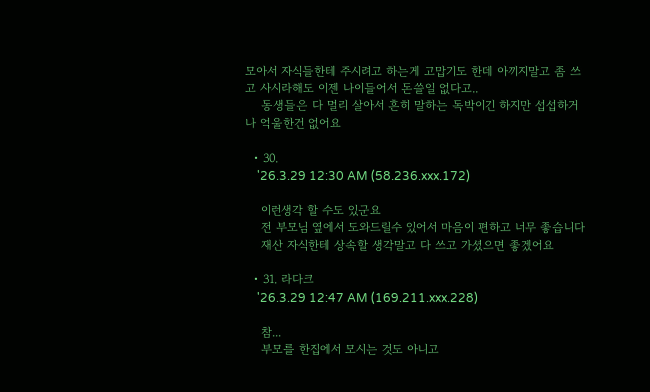모아서 자식들한테 주시려고 하는게 고맙기도 한데 아끼지말고 좀 쓰고 사시라해도 이젠 나이들어서 돈쓸일 없다고..
    동생들은 다 멀리 살아서 흔히 말하는 독박이긴 하지만 섭섭하거나 억울한건 없어요

  • 30.
    '26.3.29 12:30 AM (58.236.xxx.172)

    이런생각 할 수도 있군요
    전 부모님 옆에서 도와드릴수 있어서 마음이 편하고 너무 좋습니다
    재산 자식한테 상속할 생각말고 다 쓰고 가셨으면 좋겠어요

  • 31. 라다크
    '26.3.29 12:47 AM (169.211.xxx.228)

    참...
    부모를 한집에서 모시는 것도 아니고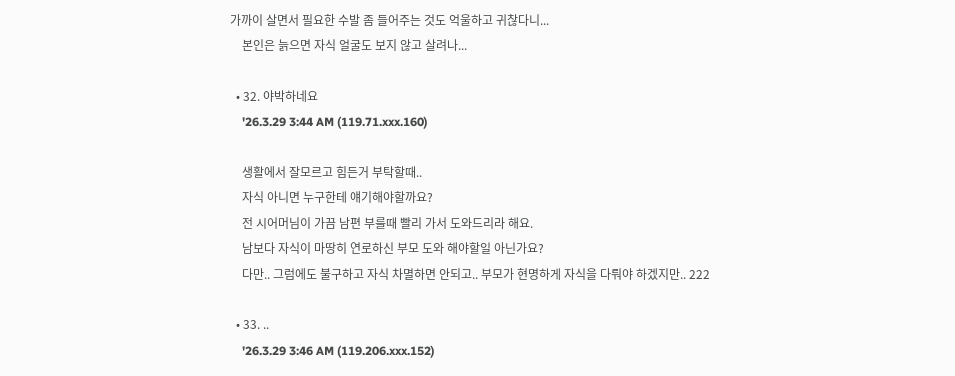가까이 살면서 필요한 수발 좀 들어주는 것도 억울하고 귀찮다니...
    본인은 늙으면 자식 얼굴도 보지 않고 살려나...

  • 32. 야박하네요
    '26.3.29 3:44 AM (119.71.xxx.160)

    생활에서 잘모르고 힘든거 부탁할때..
    자식 아니면 누구한테 얘기해야할까요?
    전 시어머님이 가끔 남편 부를때 빨리 가서 도와드리라 해요.
    남보다 자식이 마땅히 연로하신 부모 도와 해야할일 아닌가요?
    다만.. 그럼에도 불구하고 자식 차멸하면 안되고.. 부모가 현명하게 자식을 다뤄야 하겠지만.. 222

  • 33. ..
    '26.3.29 3:46 AM (119.206.xxx.152)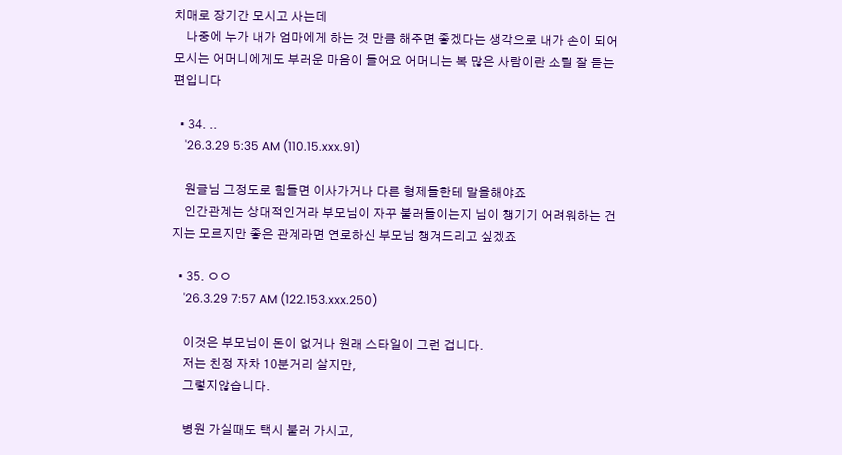치매로 장기간 모시고 사는데
    나중에 누가 내가 엄마에게 하는 것 만큼 해주면 좋겠다는 생각으로 내가 손이 되어 모시는 어머니에게도 부러운 마음이 들어요 어머니는 복 많은 사람이란 소릴 잘 듣는 편입니다

  • 34. ..
    '26.3.29 5:35 AM (110.15.xxx.91)

    원글님 그정도로 힘들면 이사가거나 다른 형제들한테 말을해야죠
    인간관계는 상대적인거라 부모님이 자꾸 불러들이는지 님이 챙기기 어려워하는 건지는 모르지만 좋은 관계라면 연로하신 부모님 챙겨드리고 싶겠죠

  • 35. ㅇㅇ
    '26.3.29 7:57 AM (122.153.xxx.250)

    이것은 부모님이 돈이 없거나 원래 스타일이 그런 겁니다.
    저는 친정 자차 10분거리 살지만,
    그렇지않습니다.

    병원 가실때도 택시 불러 가시고,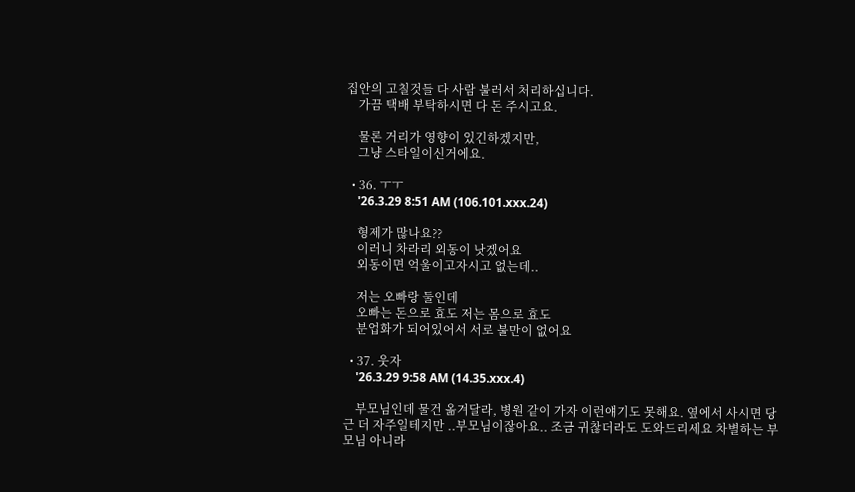집안의 고칠것들 다 사람 불러서 처리하십니다.
    가끔 택배 부탁하시면 다 돈 주시고요.

    물론 거리가 영향이 있긴하겠지만,
    그냥 스타일이신거에요.

  • 36. ㅜㅜ
    '26.3.29 8:51 AM (106.101.xxx.24)

    형제가 많나요??
    이러니 차라리 외동이 낫겠어요
    외동이면 억울이고자시고 없는데..

    저는 오빠랑 둘인데
    오빠는 돈으로 효도 저는 몸으로 효도
    분업화가 되어있어서 서로 불만이 없어요

  • 37. 웃자
    '26.3.29 9:58 AM (14.35.xxx.4)

    부모님인데 물건 옮겨달라, 병원 같이 가자 이런얘기도 못해요. 옆에서 사시면 당근 더 자주일테지만 ..부모님이잖아요.. 조금 귀찮더라도 도와드리세요 차별하는 부모님 아니라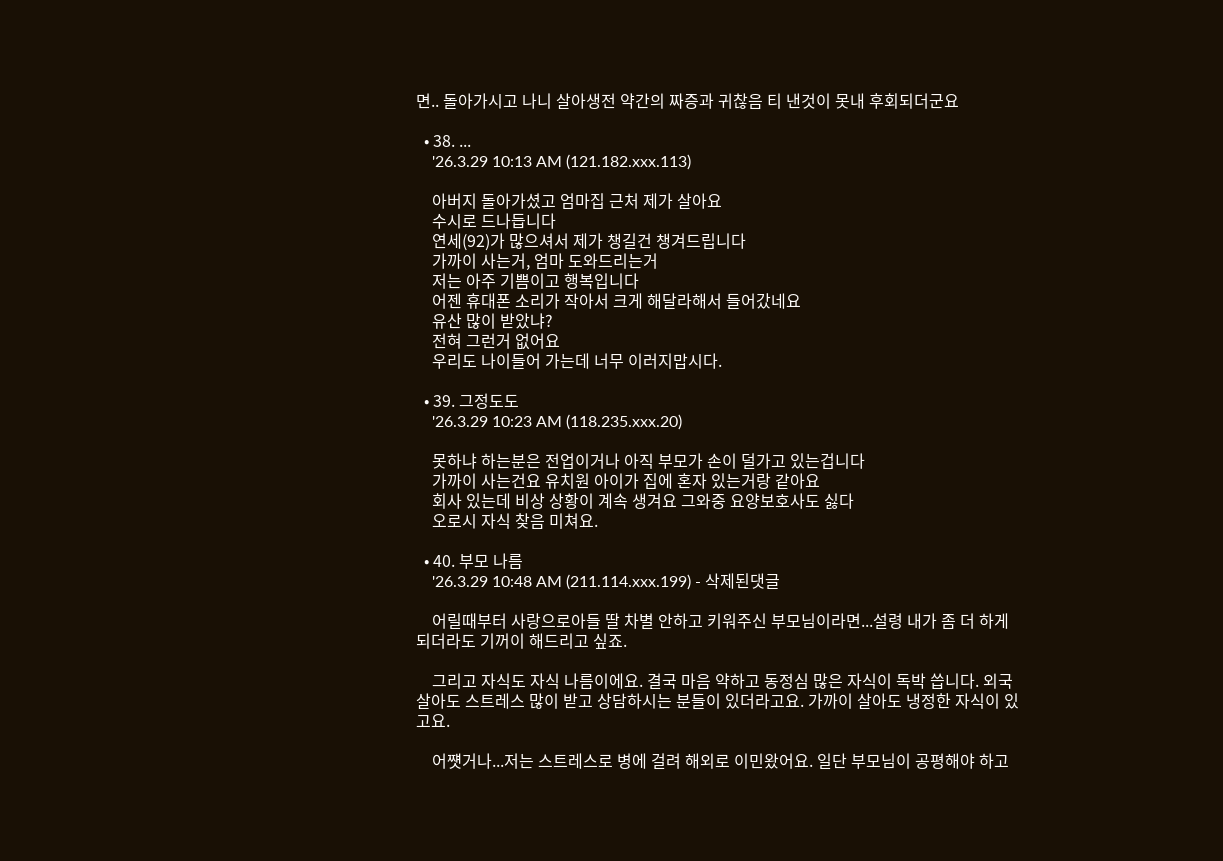면.. 돌아가시고 나니 살아생전 약간의 짜증과 귀찮음 티 낸것이 못내 후회되더군요

  • 38. ...
    '26.3.29 10:13 AM (121.182.xxx.113)

    아버지 돌아가셨고 엄마집 근처 제가 살아요
    수시로 드나듭니다
    연세(92)가 많으셔서 제가 챙길건 챙겨드립니다
    가까이 사는거, 엄마 도와드리는거
    저는 아주 기쁨이고 행복입니다
    어젠 휴대폰 소리가 작아서 크게 해달라해서 들어갔네요
    유산 많이 받았냐?
    전혀 그런거 없어요
    우리도 나이들어 가는데 너무 이러지맙시다.

  • 39. 그정도도
    '26.3.29 10:23 AM (118.235.xxx.20)

    못하냐 하는분은 전업이거나 아직 부모가 손이 덜가고 있는겁니다
    가까이 사는건요 유치원 아이가 집에 혼자 있는거랑 같아요
    회사 있는데 비상 상황이 계속 생겨요 그와중 요양보호사도 싫다
    오로시 자식 찾음 미쳐요.

  • 40. 부모 나름
    '26.3.29 10:48 AM (211.114.xxx.199) - 삭제된댓글

    어릴때부터 사랑으로아들 딸 차별 안하고 키워주신 부모님이라면...설령 내가 좀 더 하게 되더라도 기꺼이 해드리고 싶죠.

    그리고 자식도 자식 나름이에요. 결국 마음 약하고 동정심 많은 자식이 독박 씁니다. 외국 살아도 스트레스 많이 받고 상담하시는 분들이 있더라고요. 가까이 살아도 냉정한 자식이 있고요.

    어쩃거나...저는 스트레스로 병에 걸려 해외로 이민왔어요. 일단 부모님이 공평해야 하고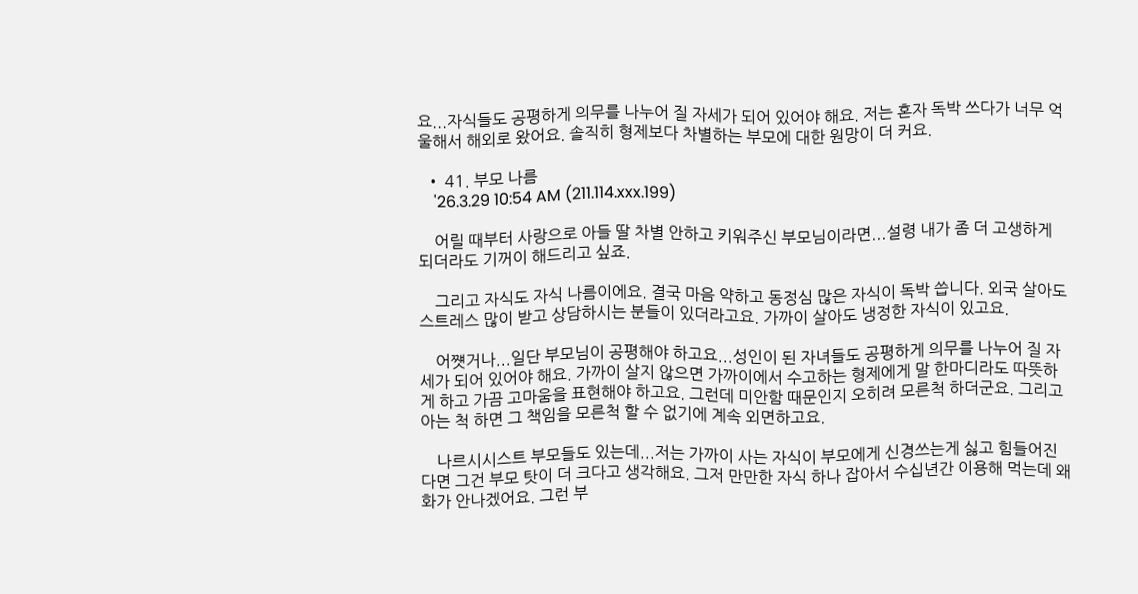요...자식들도 공평하게 의무를 나누어 질 자세가 되어 있어야 해요. 저는 혼자 독박 쓰다가 너무 억울해서 해외로 왔어요. 솔직히 형제보다 차별하는 부모에 대한 원망이 더 커요.

  • 41. 부모 나름
    '26.3.29 10:54 AM (211.114.xxx.199)

    어릴 때부터 사랑으로 아들 딸 차별 안하고 키워주신 부모님이라면...설령 내가 좀 더 고생하게 되더라도 기꺼이 해드리고 싶죠.

    그리고 자식도 자식 나름이에요. 결국 마음 약하고 동정심 많은 자식이 독박 씁니다. 외국 살아도 스트레스 많이 받고 상담하시는 분들이 있더라고요. 가까이 살아도 냉정한 자식이 있고요.

    어쩃거나...일단 부모님이 공평해야 하고요...성인이 된 자녀들도 공평하게 의무를 나누어 질 자세가 되어 있어야 해요. 가까이 살지 않으면 가까이에서 수고하는 형제에게 말 한마디라도 따뜻하게 하고 가끔 고마움을 표현해야 하고요. 그런데 미안함 때문인지 오히려 모른척 하더군요. 그리고 아는 척 하면 그 책임을 모른척 할 수 없기에 계속 외면하고요.

    나르시시스트 부모들도 있는데...저는 가까이 사는 자식이 부모에게 신경쓰는게 싫고 힘들어진다면 그건 부모 탓이 더 크다고 생각해요. 그저 만만한 자식 하나 잡아서 수십년간 이용해 먹는데 왜 화가 안나겠어요. 그런 부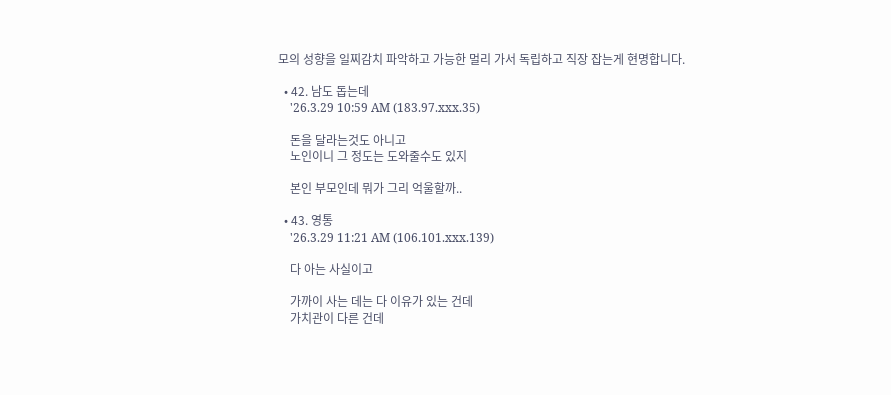모의 성향을 일찌감치 파악하고 가능한 멀리 가서 독립하고 직장 잡는게 현명합니다.

  • 42. 남도 돕는데
    '26.3.29 10:59 AM (183.97.xxx.35)

    돈을 달라는것도 아니고
    노인이니 그 정도는 도와줄수도 있지

    본인 부모인데 뭐가 그리 억울할까..

  • 43. 영통
    '26.3.29 11:21 AM (106.101.xxx.139)

    다 아는 사실이고

    가까이 사는 데는 다 이유가 있는 건데
    가치관이 다른 건데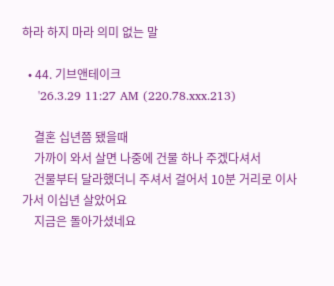하라 하지 마라 의미 없는 말

  • 44. 기브앤테이크
    '26.3.29 11:27 AM (220.78.xxx.213)

    결혼 십년쯤 됐을때
    가까이 와서 살면 나중에 건물 하나 주겠다셔서
    건물부터 달라했더니 주셔서 걸어서 10분 거리로 이사가서 이십년 살았어요
    지금은 돌아가셨네요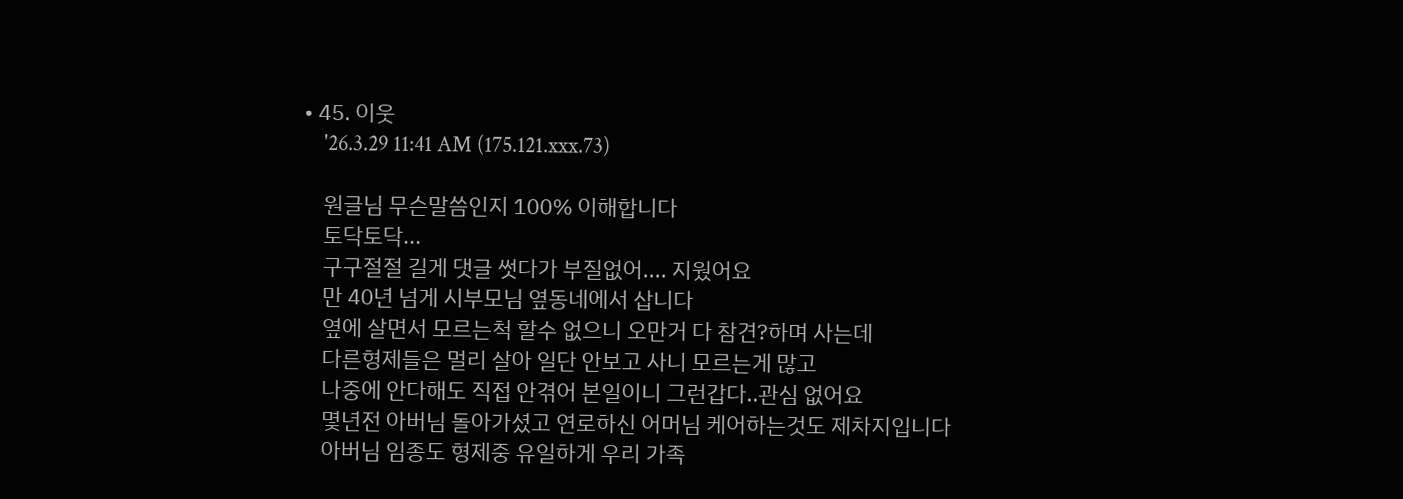• 45. 이웃
    '26.3.29 11:41 AM (175.121.xxx.73)

    원글님 무슨말씀인지 100% 이해합니다
    토닥토닥...
    구구절절 길게 댓글 썻다가 부질없어.... 지웠어요
    만 40년 넘게 시부모님 옆동네에서 삽니다
    옆에 살면서 모르는척 할수 없으니 오만거 다 참견?하며 사는데
    다른형제들은 멀리 살아 일단 안보고 사니 모르는게 많고
    나중에 안다해도 직접 안겪어 본일이니 그런갑다..관심 없어요
    몇년전 아버님 돌아가셨고 연로하신 어머님 케어하는것도 제차지입니다
    아버님 임종도 형제중 유일하게 우리 가족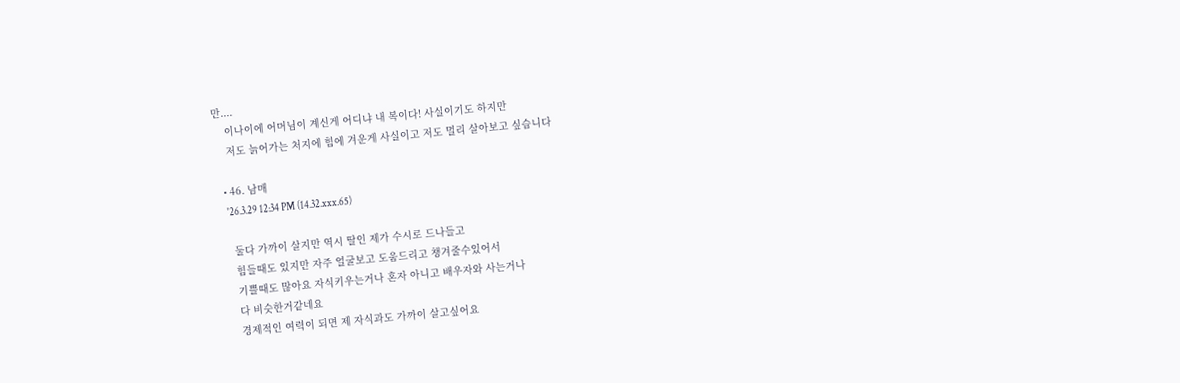만....
    이나이에 어머님이 계신게 어디냐 내 복이다! 사실이기도 하지만
    저도 늙어가는 처지에 힘에 겨운게 사실이고 저도 멀리 살아보고 싶습니다

  • 46. 남매
    '26.3.29 12:34 PM (14.32.xxx.65)

    둘다 가까이 살지만 역시 딸인 제가 수시로 드나들고
    힘들때도 있지만 자주 얼굴보고 도움드리고 챙겨줄수있어서
    기쁠때도 많아요 자식키우는거나 혼자 아니고 배우자와 사는거나
    다 비슷한거같네요
    경제적인 여력이 되면 제 자식과도 가까이 살고싶어요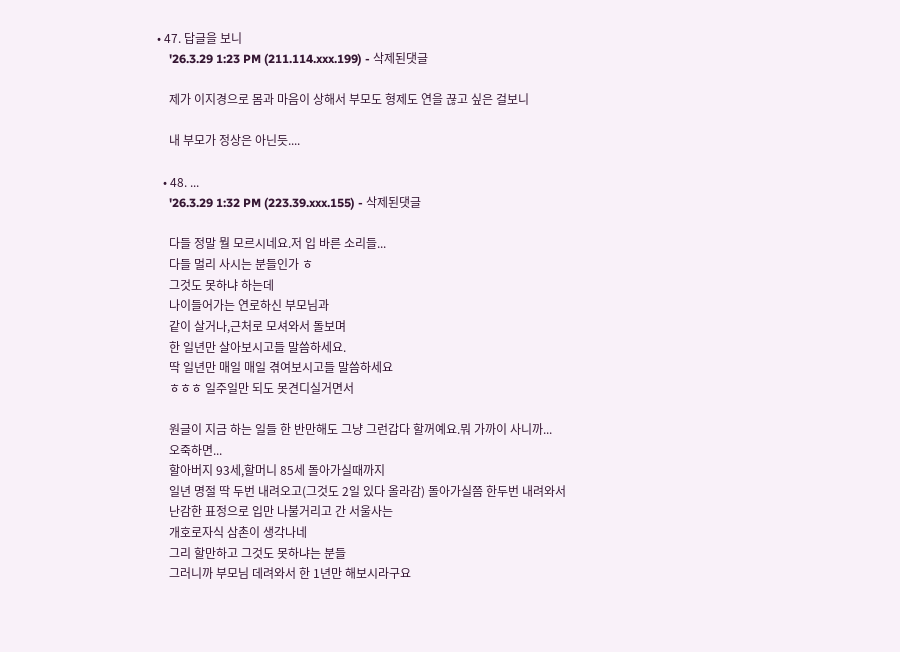• 47. 답글을 보니
    '26.3.29 1:23 PM (211.114.xxx.199) - 삭제된댓글

    제가 이지경으로 몸과 마음이 상해서 부모도 형제도 연을 끊고 싶은 걸보니

    내 부모가 정상은 아닌듯....

  • 48. ...
    '26.3.29 1:32 PM (223.39.xxx.155) - 삭제된댓글

    다들 정말 뭘 모르시네요.저 입 바른 소리들...
    다들 멀리 사시는 분들인가 ㅎ
    그것도 못하냐 하는데
    나이들어가는 연로하신 부모님과
    같이 살거나,근처로 모셔와서 돌보며
    한 일년만 살아보시고들 말씀하세요.
    딱 일년만 매일 매일 겪여보시고들 말씀하세요
    ㅎㅎㅎ 일주일만 되도 못견디실거면서

    원글이 지금 하는 일들 한 반만해도 그냥 그런갑다 할꺼예요.뭐 가까이 사니까...
    오죽하면...
    할아버지 93세,할머니 85세 돌아가실때까지
    일년 명절 딱 두번 내려오고(그것도 2일 있다 올라감) 돌아가실쯤 한두번 내려와서
    난감한 표정으로 입만 나불거리고 간 서울사는
    개호로자식 삼촌이 생각나네
    그리 할만하고 그것도 못하냐는 분들
    그러니까 부모님 데려와서 한 1년만 해보시라구요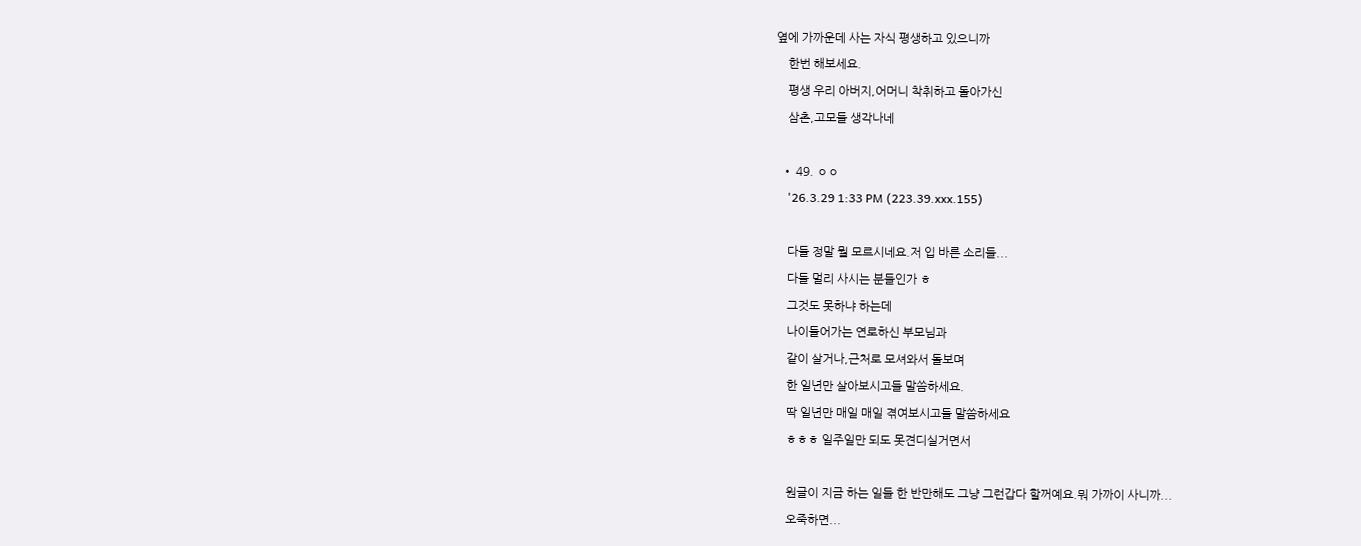옆에 가까운데 사는 자식 평생하고 있으니까
    한번 해보세요.
    평생 우리 아버지,어머니 착취하고 돌아가신
    삼촌,고모들 생각나네

  • 49. ㅇㅇ
    '26.3.29 1:33 PM (223.39.xxx.155)

    다들 정말 뭘 모르시네요.저 입 바른 소리들...
    다들 멀리 사시는 분들인가 ㅎ
    그것도 못하냐 하는데
    나이들어가는 연로하신 부모님과
    같이 살거나,근처로 모셔와서 돌보며
    한 일년만 살아보시고들 말씀하세요.
    딱 일년만 매일 매일 겪여보시고들 말씀하세요
    ㅎㅎㅎ 일주일만 되도 못견디실거면서

    원글이 지금 하는 일들 한 반만해도 그냥 그런갑다 할꺼예요.뭐 가까이 사니까...
    오죽하면...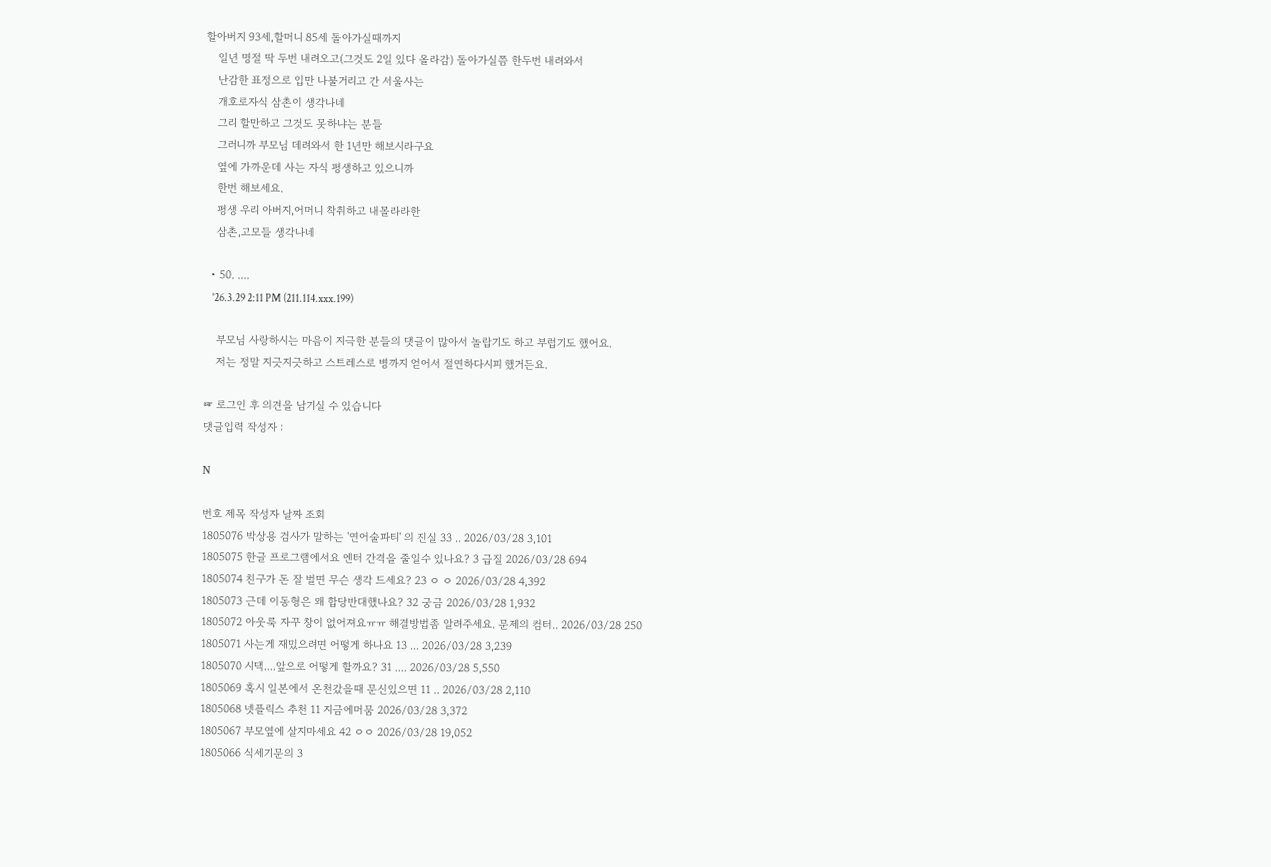할아버지 93세,할머니 85세 돌아가실때까지
    일년 명절 딱 두번 내려오고(그것도 2일 있다 올라감) 돌아가실쯤 한두번 내려와서
    난감한 표정으로 입만 나불거리고 간 서울사는
    개호로자식 삼촌이 생각나네
    그리 할만하고 그것도 못하냐는 분들
    그러니까 부모님 데려와서 한 1년만 해보시라구요
    옆에 가까운데 사는 자식 평생하고 있으니까
    한번 해보세요.
    평생 우리 아버지,어머니 착취하고 내몰라라한
    삼촌,고모들 생각나네

  • 50. ....
    '26.3.29 2:11 PM (211.114.xxx.199)

    부모님 사랑하시는 마음이 지극한 분들의 댓글이 많아서 놀랍기도 하고 부럽기도 했어요.
    저는 정말 지긋지긋하고 스트레스로 병까지 얻어서 절연하다시피 했거든요.

☞ 로그인 후 의견을 남기실 수 있습니다
댓글입력 작성자 :

N

번호 제목 작성자 날짜 조회
1805076 박상용 검사가 말하는 '연어술파티' 의 진실 33 .. 2026/03/28 3,101
1805075 한글 프로그램에서요 엔터 간격을 줄일수 있나요? 3 급질 2026/03/28 694
1805074 친구가 돈 잘 벌면 무슨 생각 드세요? 23 ㅇ ㅇ 2026/03/28 4,392
1805073 근데 이동형은 왜 합당반대했나요? 32 궁금 2026/03/28 1,932
1805072 아웃룩 자꾸 창이 없어져요ㅠㅠ 해결방법좀 알려주세요. 문제의 컴터.. 2026/03/28 250
1805071 사는게 재밌으려면 어떻게 하나요 13 ... 2026/03/28 3,239
1805070 시댁....앞으로 어떻게 할까요? 31 .... 2026/03/28 5,550
1805069 혹시 일본에서 온천갔을때 문신있으면 11 .. 2026/03/28 2,110
1805068 넷플릭스 추천 11 지금에머뭄 2026/03/28 3,372
1805067 부모옆에 살지마세요 42 ㅇㅇ 2026/03/28 19,052
1805066 식세기문의 3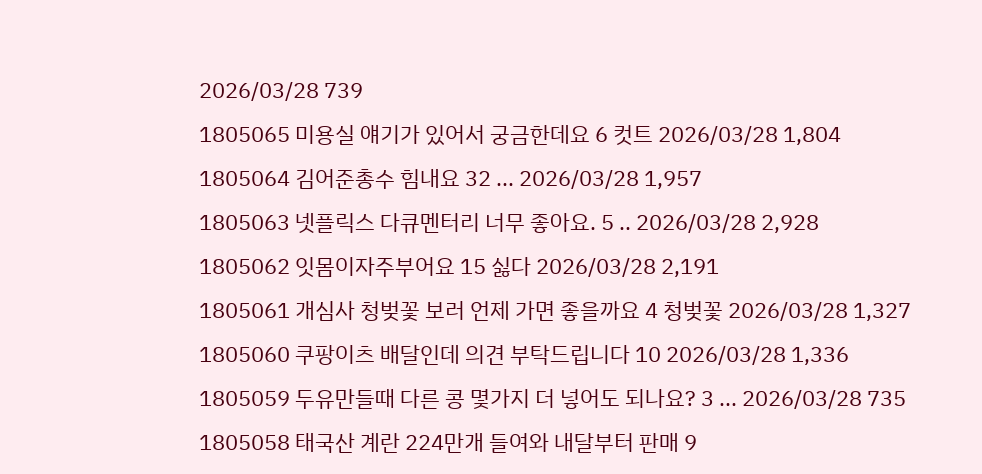2026/03/28 739
1805065 미용실 얘기가 있어서 궁금한데요 6 컷트 2026/03/28 1,804
1805064 김어준총수 힘내요 32 ... 2026/03/28 1,957
1805063 넷플릭스 다큐멘터리 너무 좋아요. 5 .. 2026/03/28 2,928
1805062 잇몸이자주부어요 15 싫다 2026/03/28 2,191
1805061 개심사 청벚꽃 보러 언제 가면 좋을까요 4 청벚꽃 2026/03/28 1,327
1805060 쿠팡이츠 배달인데 의견 부탁드립니다 10 2026/03/28 1,336
1805059 두유만들때 다른 콩 몇가지 더 넣어도 되나요? 3 ... 2026/03/28 735
1805058 태국산 계란 224만개 들여와 내달부터 판매 9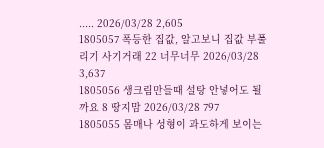..... 2026/03/28 2,605
1805057 폭등한 집값, 알고보니 집값 부풀리기 사기거래 22 너무너무 2026/03/28 3,637
1805056 생크림만들때 설탕 안넣어도 될까요 8 땅지맘 2026/03/28 797
1805055 몸매나 성형이 과도하게 보이는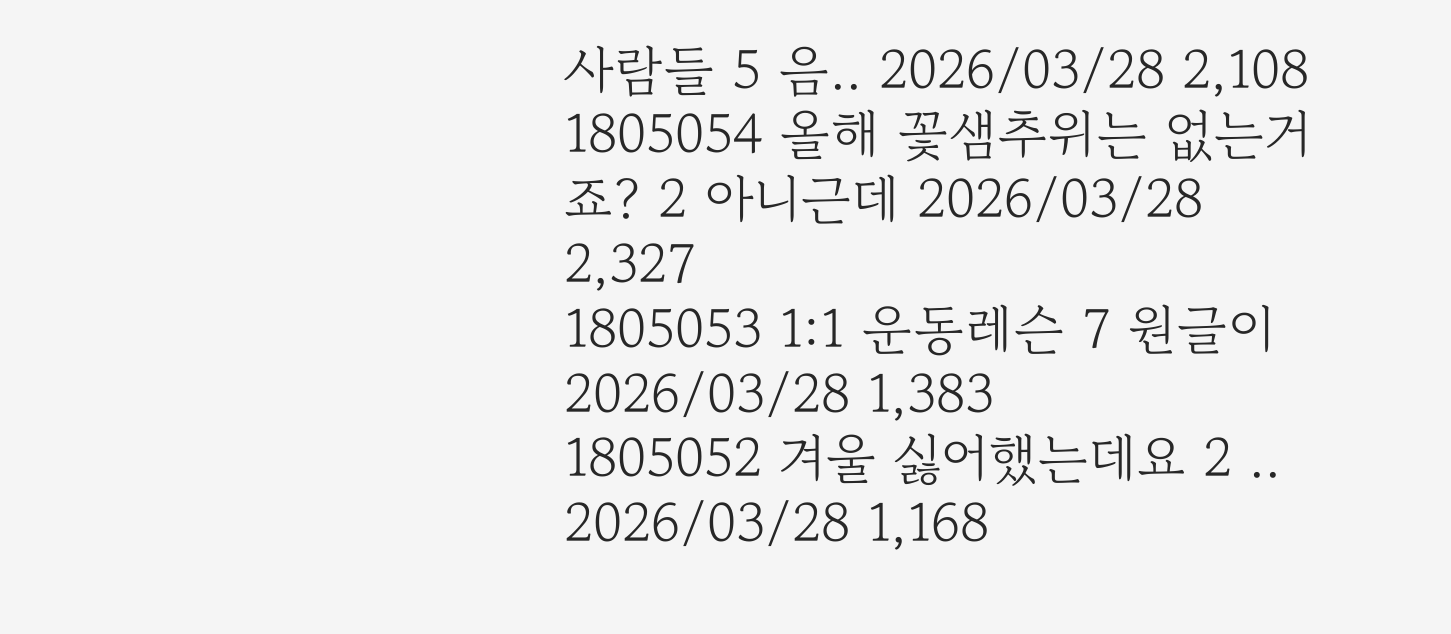사람들 5 음.. 2026/03/28 2,108
1805054 올해 꽃샘추위는 없는거죠? 2 아니근데 2026/03/28 2,327
1805053 1:1 운동레슨 7 원글이 2026/03/28 1,383
1805052 겨울 싫어했는데요 2 .. 2026/03/28 1,168